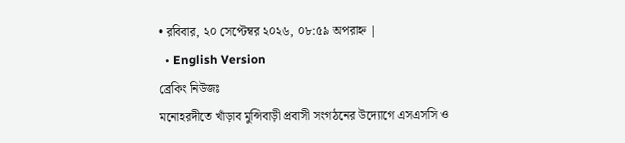• রবিবার, ২০ সেপ্টেম্বর ২০২৬, ০৮:৫৯ অপরাহ্ন |
  • English Version
ব্রেকিং নিউজঃ
মনোহরদীতে খাঁড়াব মুন্সিবাড়ী প্রবাসী সংগঠনের উদ্যোগে এসএসসি ও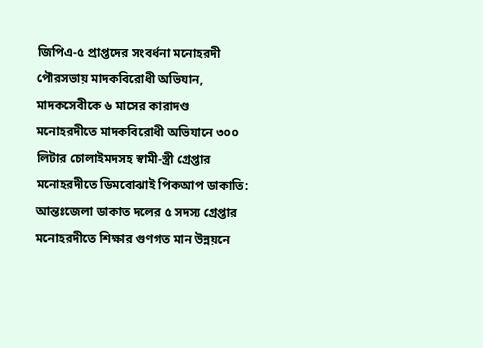জিপিএ-৫ প্রাপ্তদের সংবর্ধনা মনোহরদী পৌরসভায় মাদকবিরোধী অভিযান, মাদকসেবীকে ৬ মাসের কারাদণ্ড মনোহরদীতে মাদকবিরোধী অভিযানে ৩০০ লিটার চোলাইমদসহ স্বামী-স্ত্রী গ্রেপ্তার মনোহরদীতে ডিমবোঝাই পিকআপ ডাকাতি: আন্তঃজেলা ডাকাত দলের ৫ সদস্য গ্রেপ্তার মনোহরদীতে শিক্ষার গুণগত মান উন্নয়নে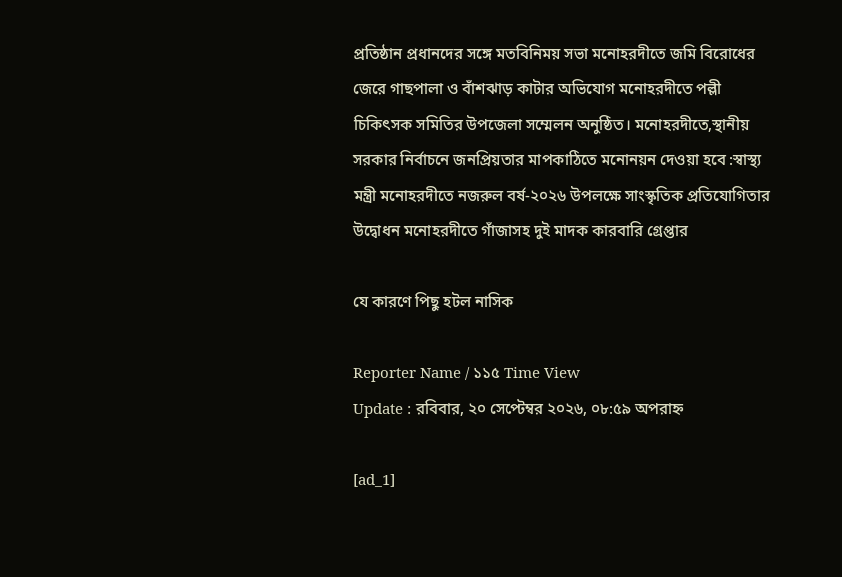প্রতিষ্ঠান প্রধানদের সঙ্গে মতবিনিময় সভা মনোহরদীতে জমি বিরোধের জেরে গাছপালা ও বাঁশঝাড় কাটার অভিযোগ মনোহরদীতে পল্লী চিকিৎসক সমিতির উপজেলা সম্মেলন অনুষ্ঠিত। মনোহরদীতে,স্থানীয় সরকার নির্বাচনে জনপ্রিয়তার মাপকাঠিতে মনোনয়ন দেওয়া হবে :স্বাস্থ্য মন্ত্রী মনোহরদীতে নজরুল বর্ষ-২০২৬ উপলক্ষে সাংস্কৃতিক প্রতিযোগিতার উদ্বোধন মনোহরদীতে গাঁজাসহ দুই মাদক কারবারি গ্রেপ্তার

যে কারণে পিছু হটল নাসিক

Reporter Name / ১১৫ Time View
Update : রবিবার, ২০ সেপ্টেম্বর ২০২৬, ০৮:৫৯ অপরাহ্ন

[ad_1]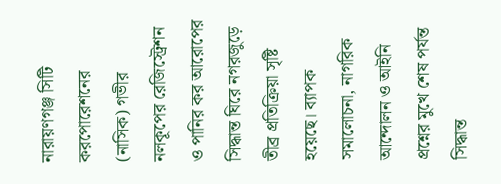নারায়ণগঞ্জ সিটি করপোরেশনের (নাসিক) গভীর নলকূপের রেজিস্ট্রেশন ও পানির কর আরোপের সিদ্ধান্ত ঘিরে নগরজুড়ে তীব্র প্রতিক্রিয়া সৃষ্টি হয়েছে। ব্যাপক সমালোচনা, নাগরিক আন্দোলন ও আইনি প্রশ্নের মুখে শেষ পর্যন্ত সিদ্ধান্ত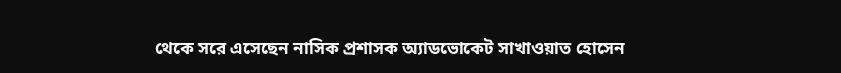থেকে সরে এসেছেন নাসিক প্রশাসক অ্যাডভোকেট সাখাওয়াত হোসেন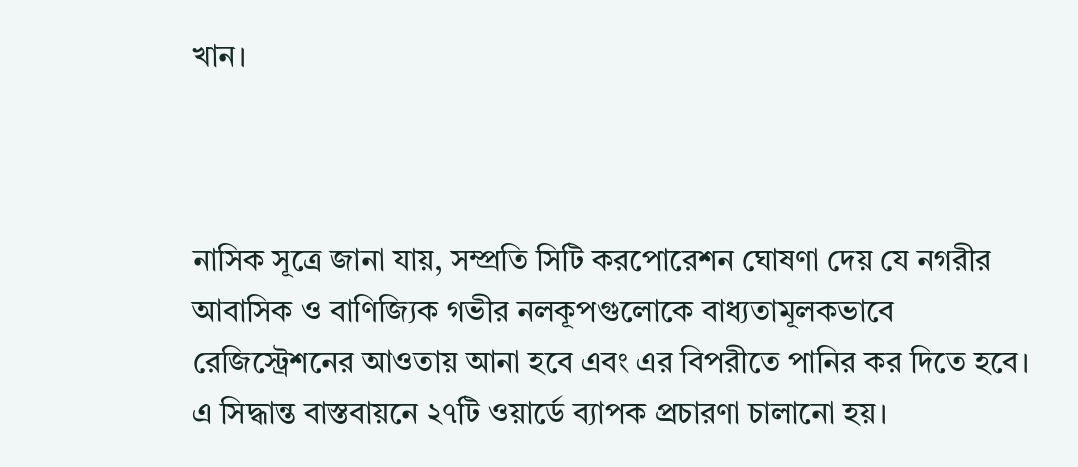খান।



নাসিক সূত্রে জানা যায়, সম্প্রতি সিটি করপোরেশন ঘোষণা দেয় যে নগরীর আবাসিক ও বাণিজ্যিক গভীর নলকূপগুলোকে বাধ্যতামূলকভাবে রেজিস্ট্রেশনের আওতায় আনা হবে এবং এর বিপরীতে পানির কর দিতে হবে। এ সিদ্ধান্ত বাস্তবায়নে ২৭টি ওয়ার্ডে ব্যাপক প্রচারণা চালানো হয়।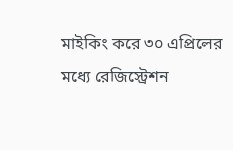মাইকিং করে ৩০ এপ্রিলের মধ্যে রেজিস্ট্রেশন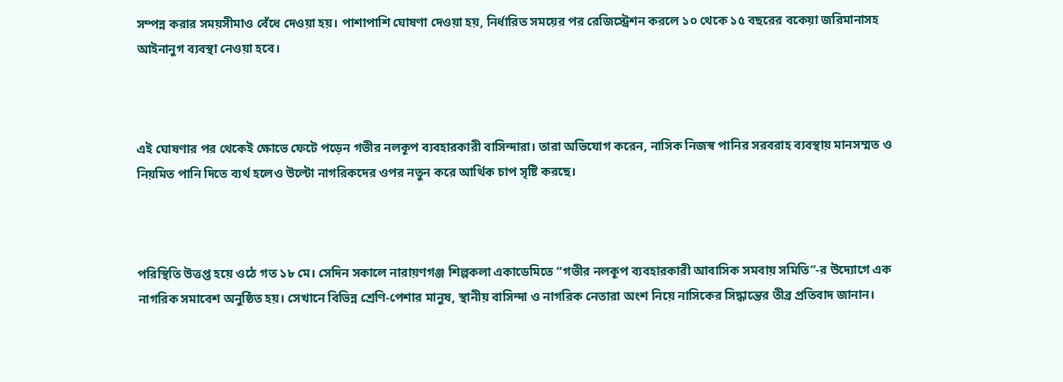সম্পন্ন করার সময়সীমাও বেঁধে দেওয়া হয়। পাশাপাশি ঘোষণা দেওয়া হয়, নির্ধারিত সময়ের পর রেজিস্ট্রেশন করলে ১০ থেকে ১৫ বছরের বকেয়া জরিমানাসহ আইনানুগ ব্যবস্থা নেওয়া হবে।



এই ঘোষণার পর থেকেই ক্ষোভে ফেটে পড়েন গভীর নলকূপ ব্যবহারকারী বাসিন্দারা। তারা অভিযোগ করেন, নাসিক নিজস্ব পানির সরবরাহ ব্যবস্থায় মানসম্মত ও নিয়মিত পানি দিতে ব্যর্থ হলেও উল্টো নাগরিকদের ওপর নতুন করে আর্থিক চাপ সৃষ্টি করছে।



পরিস্থিতি উত্তপ্ত হয়ে ওঠে গত ১৮ মে। সেদিন সকালে নারায়ণগঞ্জ শিল্পকলা একাডেমিতে “গভীর নলকূপ ব্যবহারকারী আবাসিক সমবায় সমিতি”-র উদ্যোগে এক নাগরিক সমাবেশ অনুষ্ঠিত হয়। সেখানে বিভিন্ন শ্রেণি-পেশার মানুষ, স্থানীয় বাসিন্দা ও নাগরিক নেতারা অংশ নিয়ে নাসিকের সিদ্ধান্তের তীব্র প্রতিবাদ জানান।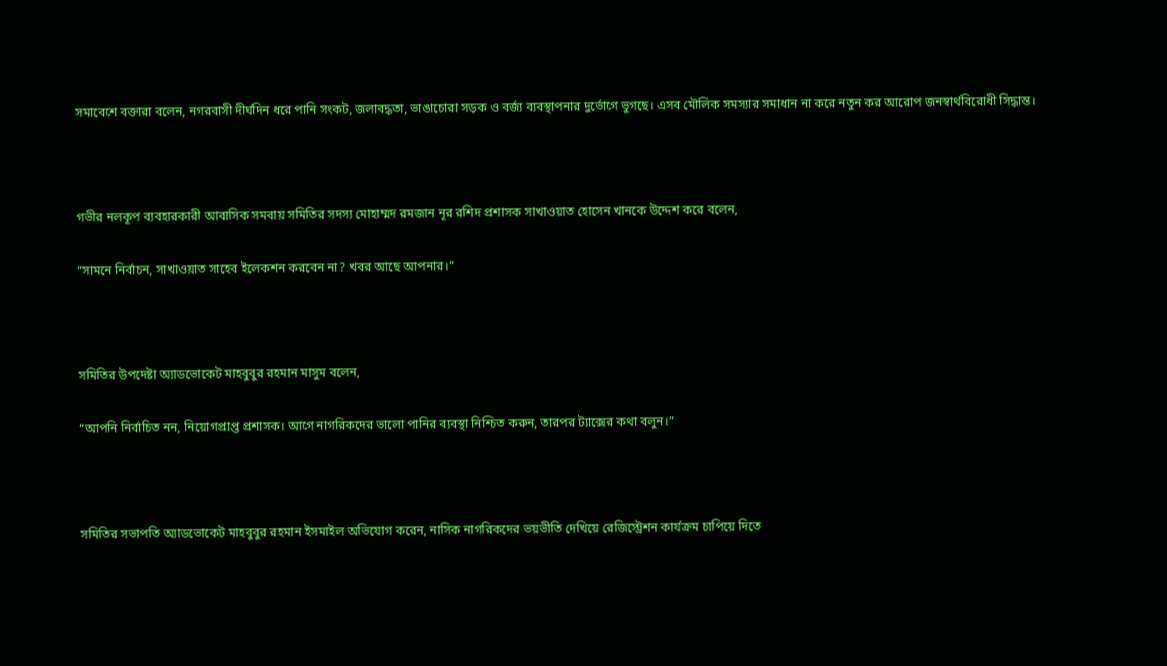সমাবেশে বক্তারা বলেন, নগরবাসী দীর্ঘদিন ধরে পানি সংকট, জলাবদ্ধতা, ভাঙাচোরা সড়ক ও বর্জ্য ব্যবস্থাপনার দুর্ভোগে ভুগছে। এসব মৌলিক সমস্যার সমাধান না করে নতুন কর আরোপ জনস্বার্থবিরোধী সিদ্ধান্ত।



গভীর নলকূপ ব্যবহারকারী আবাসিক সমবায় সমিতির সদস্য মোহাম্মদ রমজান নূর রশিদ প্রশাসক সাখাওয়াত হোসেন খানকে উদ্দেশ করে বলেন,

“সামনে নির্বাচন, সাখাওয়াত সাহেব ইলেকশন করবেন না? খবর আছে আপনার।”



সমিতির উপদেষ্টা অ্যাডভোকেট মাহবুবুর রহমান মাসুম বলেন,

“আপনি নির্বাচিত নন, নিয়োগপ্রাপ্ত প্রশাসক। আগে নাগরিকদের ভালো পানির ব্যবস্থা নিশ্চিত করুন, তারপর ট্যাক্সের কথা বলুন।”



সমিতির সভাপতি অ্যাডভোকেট মাহবুবুর রহমান ইসমাইল অভিযোগ করেন, নাসিক নাগরিকদের ভয়ভীতি দেখিয়ে রেজিস্ট্রেশন কার্যক্রম চাপিয়ে দিতে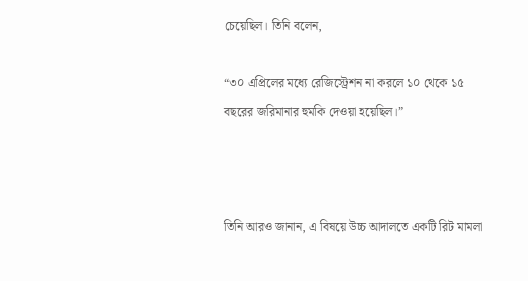চেয়েছিল। তিনি বলেন,

“৩০ এপ্রিলের মধ্যে রেজিস্ট্রেশন না করলে ১০ থেকে ১৫ বছরের জরিমানার হুমকি দেওয়া হয়েছিল।”



তিনি আরও জানান, এ বিষয়ে উচ্চ আদালতে একটি রিট মামলা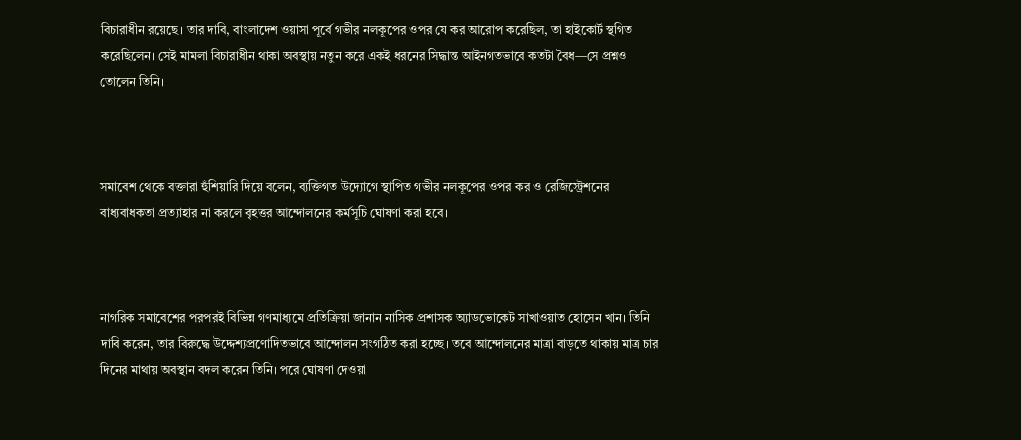বিচারাধীন রয়েছে। তার দাবি, বাংলাদেশ ওয়াসা পূর্বে গভীর নলকূপের ওপর যে কর আরোপ করেছিল, তা হাইকোর্ট স্থগিত করেছিলেন। সেই মামলা বিচারাধীন থাকা অবস্থায় নতুন করে একই ধরনের সিদ্ধান্ত আইনগতভাবে কতটা বৈধ—সে প্রশ্নও তোলেন তিনি।



সমাবেশ থেকে বক্তারা হুঁশিয়ারি দিয়ে বলেন, ব্যক্তিগত উদ্যোগে স্থাপিত গভীর নলকূপের ওপর কর ও রেজিস্ট্রেশনের বাধ্যবাধকতা প্রত্যাহার না করলে বৃহত্তর আন্দোলনের কর্মসূচি ঘোষণা করা হবে।



নাগরিক সমাবেশের পরপরই বিভিন্ন গণমাধ্যমে প্রতিক্রিয়া জানান নাসিক প্রশাসক অ্যাডভোকেট সাখাওয়াত হোসেন খান। তিনি দাবি করেন, তার বিরুদ্ধে উদ্দেশ্যপ্রণোদিতভাবে আন্দোলন সংগঠিত করা হচ্ছে। তবে আন্দোলনের মাত্রা বাড়তে থাকায় মাত্র চার দিনের মাথায় অবস্থান বদল করেন তিনি। পরে ঘোষণা দেওয়া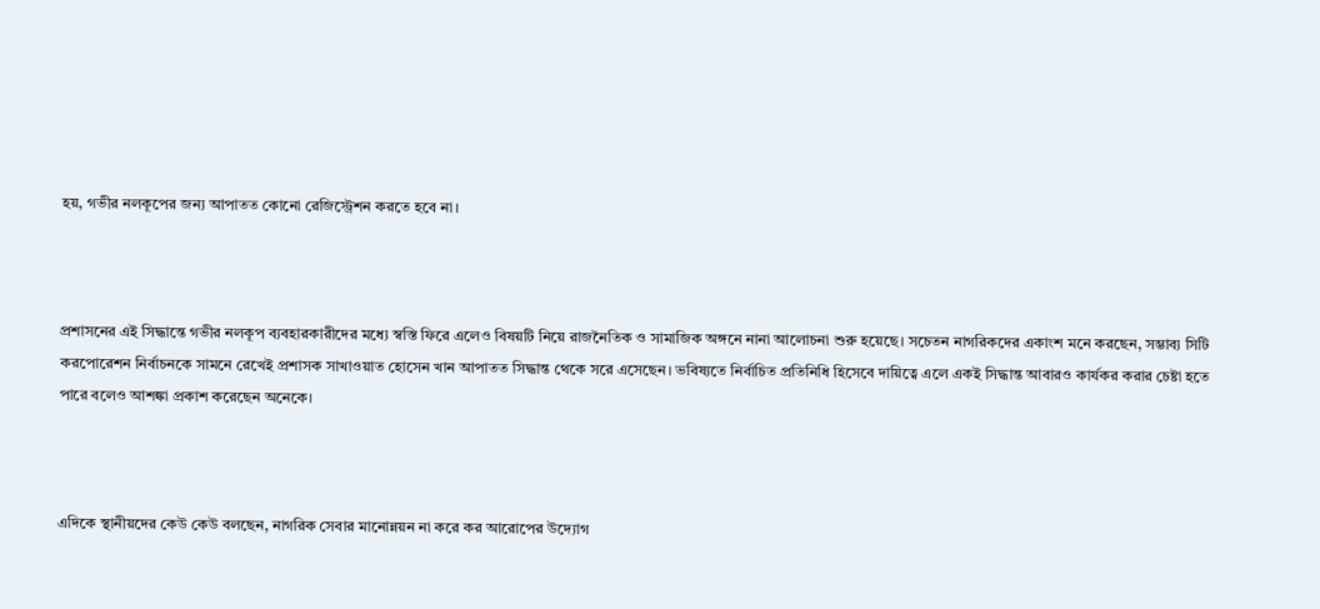হয়, গভীর নলকূপের জন্য আপাতত কোনো রেজিস্ট্রেশন করতে হবে না।



প্রশাসনের এই সিদ্ধান্তে গভীর নলকূপ ব্যবহারকারীদের মধ্যে স্বস্তি ফিরে এলেও বিষয়টি নিয়ে রাজনৈতিক ও সামাজিক অঙ্গনে নানা আলোচনা শুরু হয়েছে। সচেতন নাগরিকদের একাংশ মনে করছেন, সম্ভাব্য সিটি করপোরেশন নির্বাচনকে সামনে রেখেই প্রশাসক সাখাওয়াত হোসেন খান আপাতত সিদ্ধান্ত থেকে সরে এসেছেন। ভবিষ্যতে নির্বাচিত প্রতিনিধি হিসেবে দায়িত্বে এলে একই সিদ্ধান্ত আবারও কার্যকর করার চেষ্টা হতে পারে বলেও আশঙ্কা প্রকাশ করেছেন অনেকে।



এদিকে স্থানীয়দের কেউ কেউ বলছেন, নাগরিক সেবার মানোন্নয়ন না করে কর আরোপের উদ্যোগ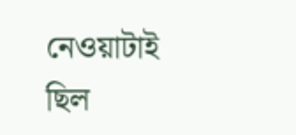নেওয়াটাই ছিল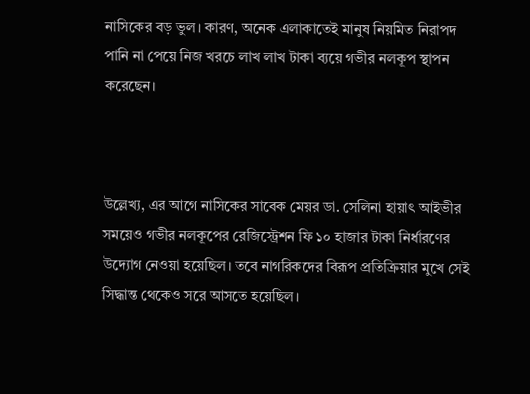নাসিকের বড় ভুল। কারণ, অনেক এলাকাতেই মানুষ নিয়মিত নিরাপদ পানি না পেয়ে নিজ খরচে লাখ লাখ টাকা ব্যয়ে গভীর নলকূপ স্থাপন করেছেন।



উল্লেখ্য, এর আগে নাসিকের সাবেক মেয়র ডা. সেলিনা হায়াৎ আইভীর সময়েও গভীর নলকূপের রেজিস্ট্রেশন ফি ১০ হাজার টাকা নির্ধারণের উদ্যোগ নেওয়া হয়েছিল। তবে নাগরিকদের বিরূপ প্রতিক্রিয়ার মুখে সেই সিদ্ধান্ত থেকেও সরে আসতে হয়েছিল।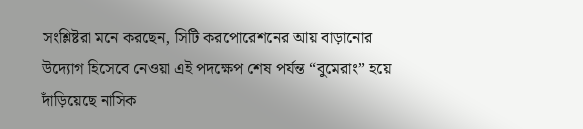সংশ্লিষ্টরা মনে করছেন, সিটি করপোরেশনের আয় বাড়ানোর উদ্যোগ হিসেবে নেওয়া এই পদক্ষেপ শেষ পর্যন্ত “বুমেরাং” হয়ে দাঁড়িয়েছে নাসিক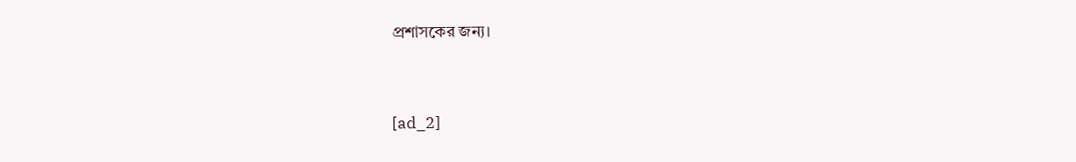প্রশাসকের জন্য।



[ad_2]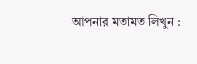আপনার মতামত লিখুন :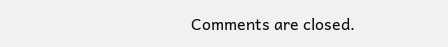Comments are closed.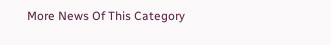More News Of This Category